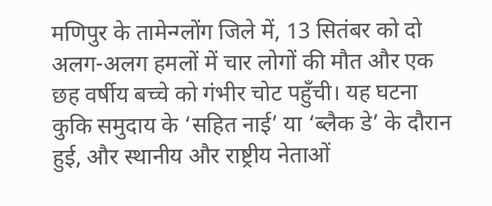मणिपुर के तामेन्ग्लोंग जिले में, 13 सितंबर को दो अलग-अलग हमलों में चार लोगों की मौत और एक छह वर्षीय बच्चे को गंभीर चोट पहुँची। यह घटना कुकि समुदाय के ‘सहित नाई’ या ‘ब्लैक डे’ के दौरान हुई, और स्थानीय और राष्ट्रीय नेताओं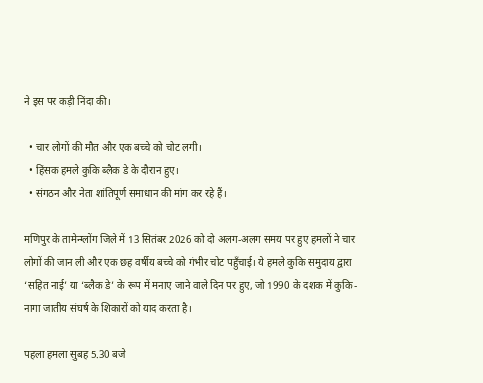ने इस पर कड़ी निंदा की।

  • चार लोगों की मौत और एक बच्चे को चोट लगी।
  • हिंसक हमले कुकि ब्लैक डे के दौरान हुए।
  • संगठन और नेता शांतिपूर्ण समाधान की मांग कर रहे हैं।

मणिपुर के तामेन्ग्लोंग जिले में 13 सितंबर 2026 को दो अलग-अलग समय पर हुए हमलों ने चार लोगों की जान ली और एक छह वर्षीय बच्चे को गंभीर चोट पहुँचाई। ये हमले कुकि समुदाय द्वारा ‘सहित नाई’ या ‘ब्लैक डे’ के रूप में मनाए जाने वाले दिन पर हुए, जो 1990 के दशक में कुकि-नागा जातीय संघर्ष के शिकारों को याद करता है।

पहला हमला सुबह 5.30 बजे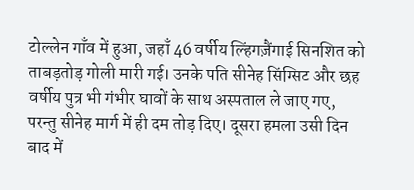टोल्लेन गाँव में हुआ, जहाँ 46 वर्षीय ल्हिंगज़ैंगाई सिनशित को ताबड़तोड़ गोली मारी गई। उनके पति सीनेह सिंग्सिट और छह वर्षीय पुत्र भी गंभीर घावों के साथ अस्पताल ले जाए गए, परन्तु सीनेह मार्ग में ही दम तोड़ दिए। दूसरा हमला उसी दिन बाद में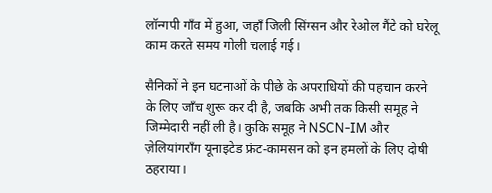लॉन्गपी गाँव में हुआ, जहाँ जिली सिंग्सन और रेओल गैंटे को घरेलू काम करते समय गोली चलाई गई।

सैनिकों ने इन घटनाओं के पीछे के अपराधियों की पहचान करने के लिए जाँच शुरू कर दी है, जबकि अभी तक किसी समूह ने जिम्मेदारी नहीं ली है। कुकि समूह ने NSCN-IM और ज़ेलियांगरॉंग यूनाइटेड फ्रंट-कामसन को इन हमलों के लिए दोषी ठहराया।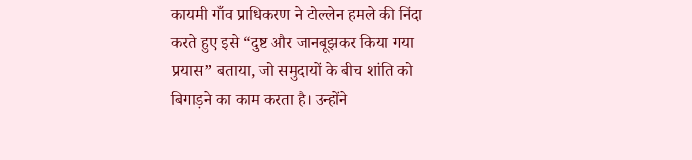कायमी गाँव प्राधिकरण ने टोल्लेन हमले की निंदा करते हुए इसे “दुष्ट और जानबूझकर किया गया प्रयास” बताया, जो समुदायों के बीच शांति को बिगाड़ने का काम करता है। उन्होंने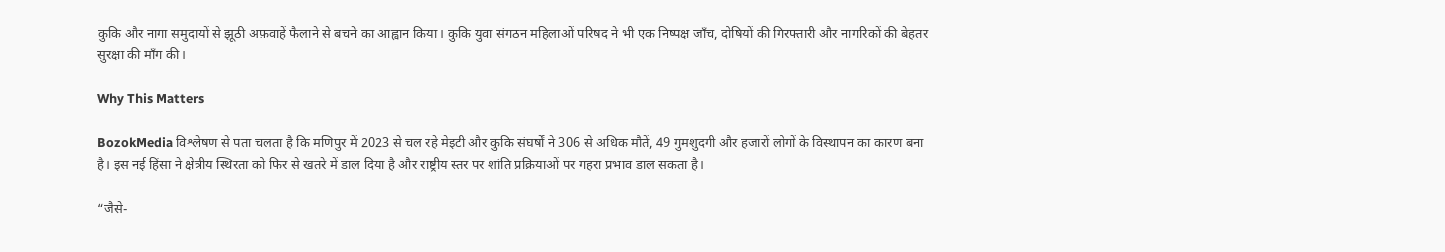कुकि और नागा समुदायों से झूठी अफ़वाहें फैलाने से बचने का आह्वान किया। कुकि युवा संगठन महिलाओं परिषद ने भी एक निष्पक्ष जाँच, दोषियों की गिरफ्तारी और नागरिकों की बेहतर सुरक्षा की माँग की।

Why This Matters

BozokMedia विश्लेषण से पता चलता है कि मणिपुर में 2023 से चल रहे मेइटी और कुकि संघर्षों ने 306 से अधिक मौतें, 49 गुमशुदगी और हजारों लोगों के विस्थापन का कारण बना है। इस नई हिंसा ने क्षेत्रीय स्थिरता को फिर से खतरे में डाल दिया है और राष्ट्रीय स्तर पर शांति प्रक्रियाओं पर गहरा प्रभाव डाल सकता है।

“जैसे-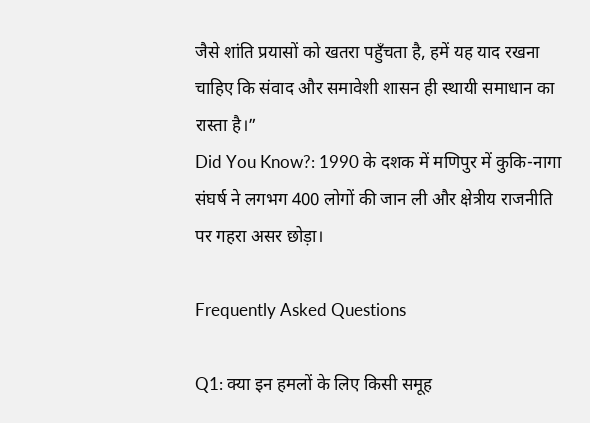जैसे शांति प्रयासों को खतरा पहुँचता है, हमें यह याद रखना चाहिए कि संवाद और समावेशी शासन ही स्थायी समाधान का रास्ता है।”
Did You Know?: 1990 के दशक में मणिपुर में कुकि-नागा संघर्ष ने लगभग 400 लोगों की जान ली और क्षेत्रीय राजनीति पर गहरा असर छोड़ा।

Frequently Asked Questions

Q1: क्या इन हमलों के लिए किसी समूह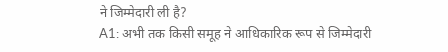ने जिम्मेदारी ली है?
A1: अभी तक किसी समूह ने आधिकारिक रूप से जिम्मेदारी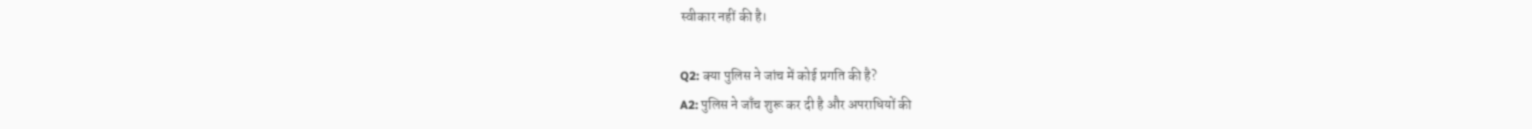स्वीकार नहीं की है।

Q2: क्या पुलिस ने जांच में कोई प्रगति की है?
A2: पुलिस ने जाँच शुरू कर दी है और अपराधियों की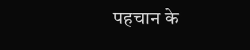पहचान के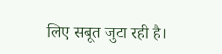लिए सबूत जुटा रही है।